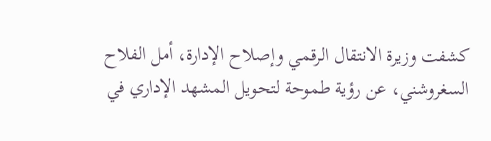كشفت وزيرة الانتقال الرقمي وإصلاح الإدارة، أمل الفلاح السغروشني، عن رؤية طموحة لتحويل المشهد الإداري في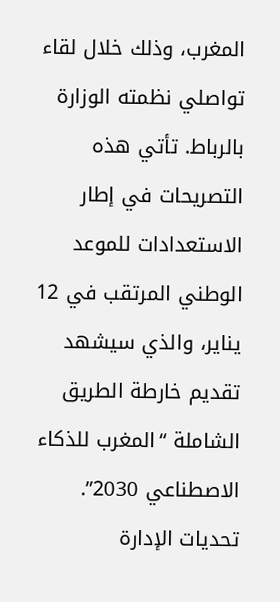المغرب، وذلك خلال لقاء تواصلي نظمته الوزارة بالرباط. تأتي هذه التصريحات في إطار الاستعدادات للموعد الوطني المرتقب في 12 يناير، والذي سيشهد تقديم خارطة الطريق الشاملة “المغرب للذكاء الاصطناعي 2030”.
تحديات الإدارة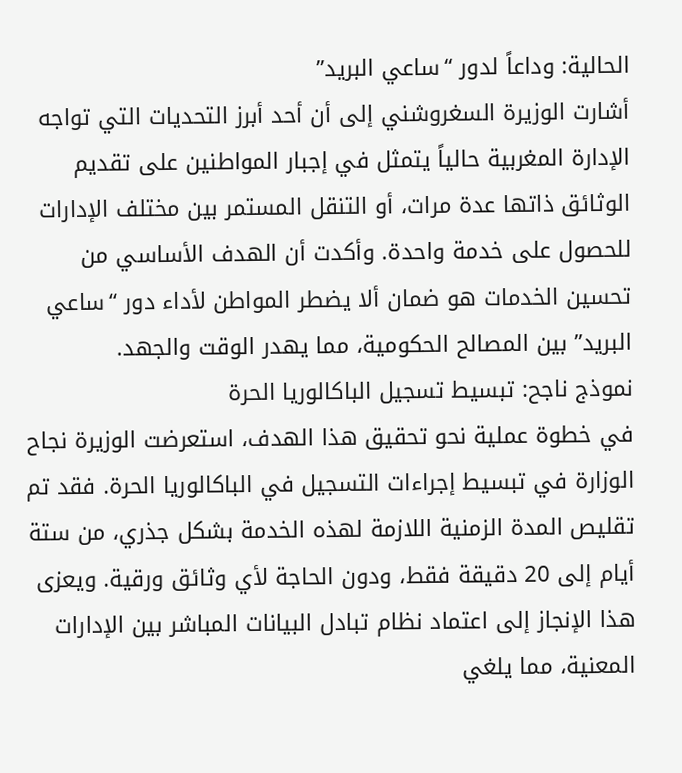الحالية: وداعاً لدور “ساعي البريد”
أشارت الوزيرة السغروشني إلى أن أحد أبرز التحديات التي تواجه الإدارة المغربية حالياً يتمثل في إجبار المواطنين على تقديم الوثائق ذاتها عدة مرات، أو التنقل المستمر بين مختلف الإدارات للحصول على خدمة واحدة. وأكدت أن الهدف الأساسي من تحسين الخدمات هو ضمان ألا يضطر المواطن لأداء دور “ساعي البريد” بين المصالح الحكومية، مما يهدر الوقت والجهد.
نموذج ناجح: تبسيط تسجيل الباكالوريا الحرة
في خطوة عملية نحو تحقيق هذا الهدف، استعرضت الوزيرة نجاح الوزارة في تبسيط إجراءات التسجيل في الباكالوريا الحرة. فقد تم تقليص المدة الزمنية اللازمة لهذه الخدمة بشكل جذري، من ستة أيام إلى 20 دقيقة فقط، ودون الحاجة لأي وثائق ورقية. ويعزى هذا الإنجاز إلى اعتماد نظام تبادل البيانات المباشر بين الإدارات المعنية، مما يلغي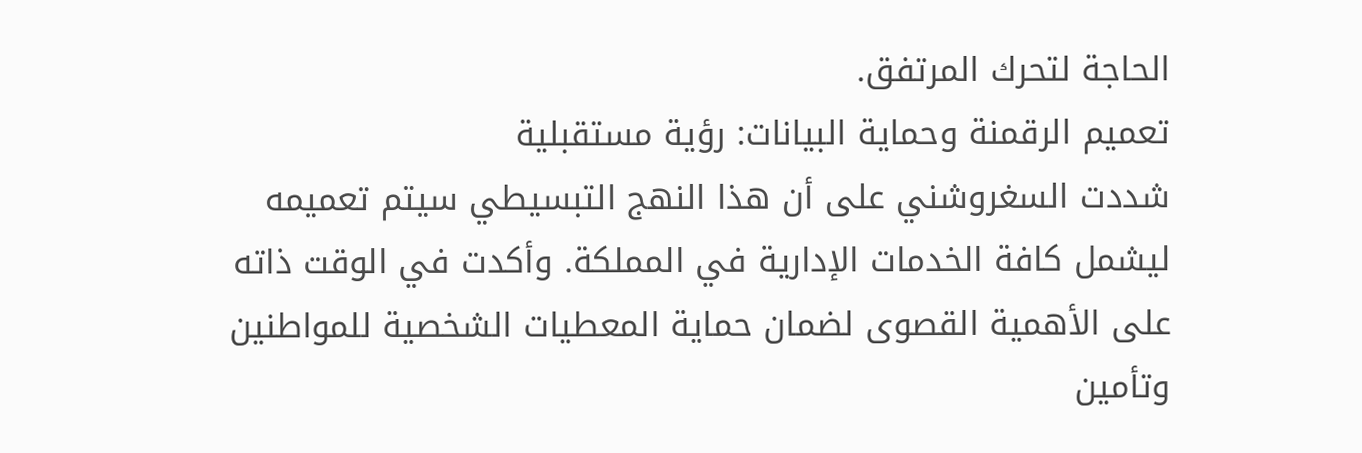الحاجة لتحرك المرتفق.
تعميم الرقمنة وحماية البيانات: رؤية مستقبلية
شددت السغروشني على أن هذا النهج التبسيطي سيتم تعميمه ليشمل كافة الخدمات الإدارية في المملكة. وأكدت في الوقت ذاته على الأهمية القصوى لضمان حماية المعطيات الشخصية للمواطنين وتأمين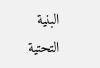البنية التحتية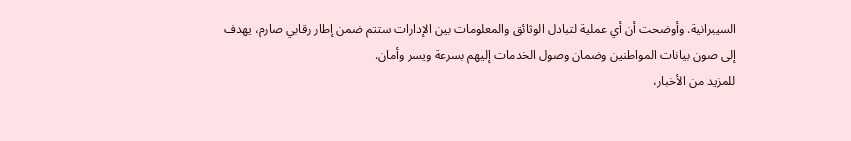السيبرانية. وأوضحت أن أي عملية لتبادل الوثائق والمعلومات بين الإدارات ستتم ضمن إطار رقابي صارم، يهدف إلى صون بيانات المواطنين وضمان وصول الخدمات إليهم بسرعة ويسر وأمان.
للمزيد من الأخبار،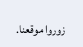زوروا موقعنا.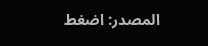المصدر: اضغط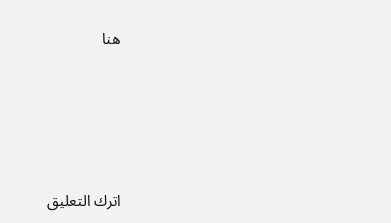هنا








اترك التعليق